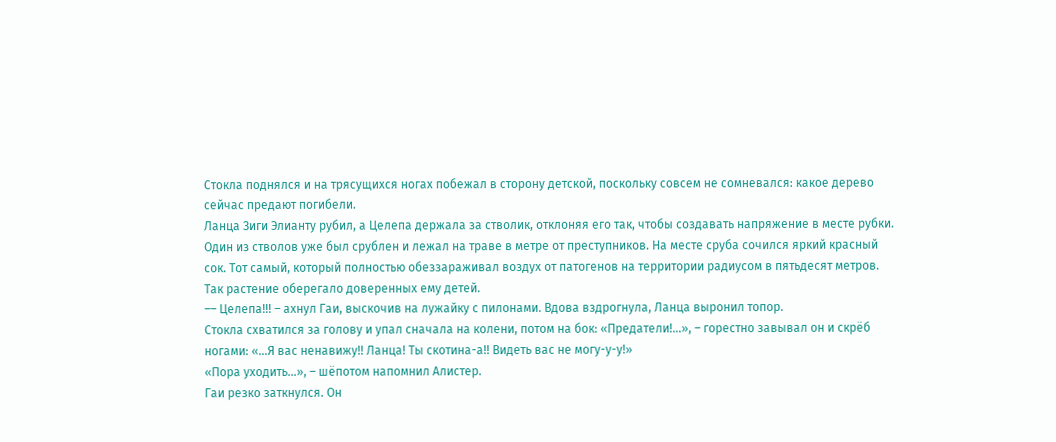Стокла поднялся и на трясущихся ногах побежал в сторону детской, поскольку совсем не сомневался: какое дерево сейчас предают погибели.
Ланца Зиги Элианту рубил, а Целепа держала за стволик, отклоняя его так, чтобы создавать напряжение в месте рубки. Один из стволов уже был срублен и лежал на траве в метре от преступников. На месте сруба сочился яркий красный сок. Тот самый, который полностью обеззараживал воздух от патогенов на территории радиусом в пятьдесят метров. Так растение оберегало доверенных ему детей.
–– Целепа!!! – ахнул Гаи, выскочив на лужайку с пилонами. Вдова вздрогнула, Ланца выронил топор.
Стокла схватился за голову и упал сначала на колени, потом на бок: «Предатели!…», – горестно завывал он и скрёб ногами: «…Я вас ненавижу!! Ланца! Ты скотина-а!! Видеть вас не могу-у-у!»
«Пора уходить…», – шёпотом напомнил Алистер.
Гаи резко заткнулся. Он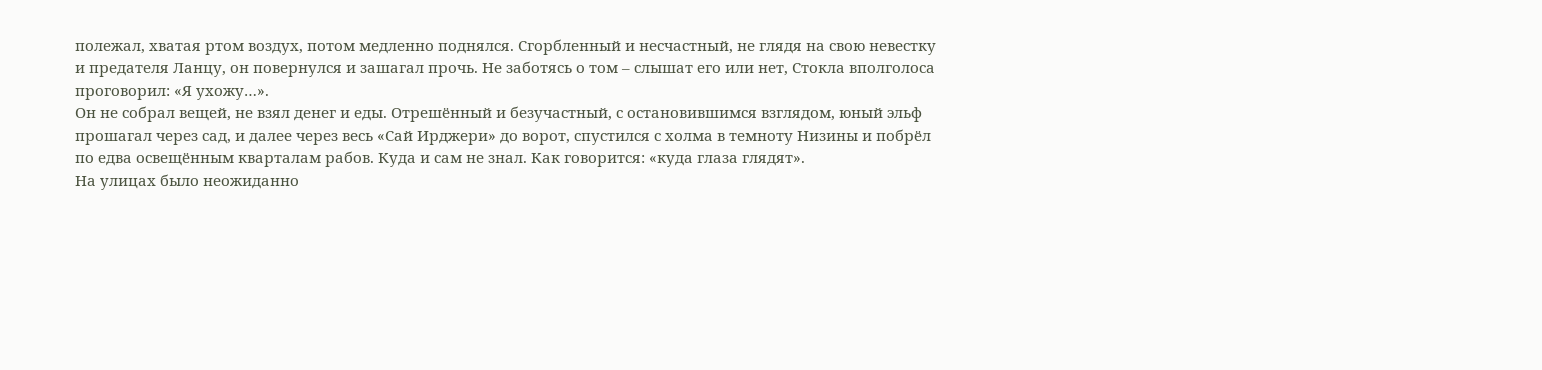полежал, хватая ртом воздух, потом медленно поднялся. Сгорбленный и несчастный, не глядя на свою невестку и предателя Ланцу, он повернулся и зашагал прочь. Не заботясь о том – слышат его или нет, Стокла вполголоса проговорил: «Я ухожу…».
Он не собрал вещей, не взял денег и еды. Отрешённый и безучастный, с остановившимся взглядом, юный эльф прошагал через сад, и далее через весь «Сай Ирджери» до ворот, спустился с холма в темноту Низины и побрёл по едва освещённым кварталам рабов. Куда и сам не знал. Как говорится: «куда глаза глядят».
На улицах было неожиданно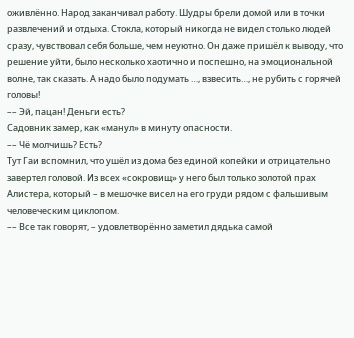оживлённо. Народ заканчивал работу. Шудры брели домой или в точки развлечений и отдыха. Стокла, который никогда не видел столько людей сразу, чувствовал себя больше, чем неуютно. Он даже пришёл к выводу, что решение уйти, было несколько хаотично и поспешно, на эмоциональной волне, так сказать. А надо было подумать …, взвесить…, не рубить с горячей головы!
–– Эй, пацан! Деньги есть?
Садовник замер, как «манул» в минуту опасности.
–– Чё молчишь? Есть?
Тут Гаи вспомнил, что ушёл из дома без единой копейки и отрицательно завертел головой. Из всех «сокровищ» у него был только золотой прах Алистера, который – в мешочке висел на его груди рядом с фальшивым человеческим циклопом.
–– Все так говорят, – удовлетворённо заметил дядька самой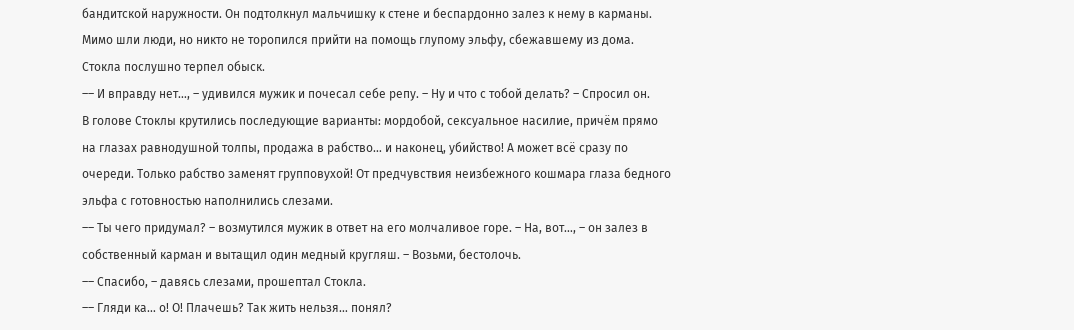бандитской наружности. Он подтолкнул мальчишку к стене и беспардонно залез к нему в карманы. Мимо шли люди, но никто не торопился прийти на помощь глупому эльфу, сбежавшему из дома. Стокла послушно терпел обыск.
–– И вправду нет…, – удивился мужик и почесал себе репу. – Ну и что с тобой делать? – Спросил он.
В голове Стоклы крутились последующие варианты: мордобой, сексуальное насилие, причём прямо на глазах равнодушной толпы, продажа в рабство… и наконец, убийство! А может всё сразу по очереди. Только рабство заменят групповухой! От предчувствия неизбежного кошмара глаза бедного эльфа с готовностью наполнились слезами.
–– Ты чего придумал? – возмутился мужик в ответ на его молчаливое горе. – На, вот…, – он залез в собственный карман и вытащил один медный кругляш. – Возьми, бестолочь.
–– Спасибо, – давясь слезами, прошептал Стокла.
–– Гляди ка… о! О! Плачешь? Так жить нельзя… понял?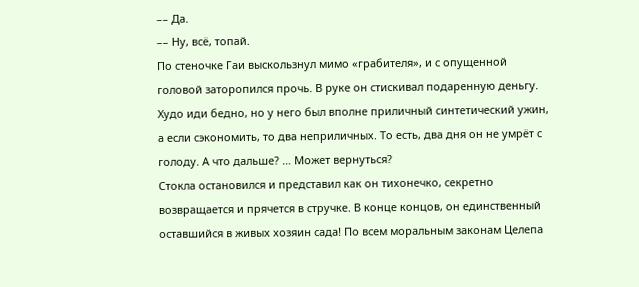–– Да.
–– Ну, всё, топай.
По стеночке Гаи выскользнул мимо «грабителя», и с опущенной головой заторопился прочь. В руке он стискивал подаренную деньгу. Худо иди бедно, но у него был вполне приличный синтетический ужин, а если сэкономить, то два неприличных. То есть, два дня он не умрёт с голоду. А что дальше? … Может вернуться?
Стокла остановился и представил как он тихонечко, секретно возвращается и прячется в стручке. В конце концов, он единственный оставшийся в живых хозяин сада! По всем моральным законам Целепа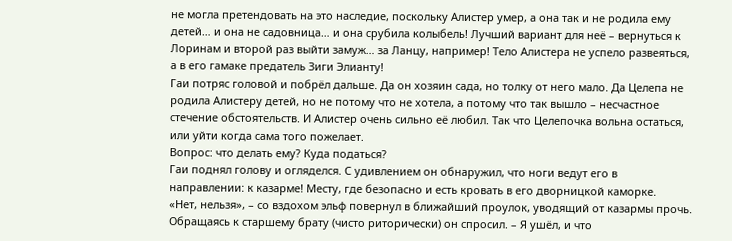не могла претендовать на это наследие, поскольку Алистер умер, а она так и не родила ему детей… и она не садовница… и она срубила колыбель! Лучший вариант для неё – вернуться к Лоринам и второй раз выйти замуж… за Ланцу, например! Тело Алистера не успело развеяться, а в его гамаке предатель Зиги Элианту!
Гаи потряс головой и побрёл дальше. Да он хозяин сада, но толку от него мало. Да Целепа не родила Алистеру детей, но не потому что не хотела, а потому что так вышло – несчастное стечение обстоятельств. И Алистер очень сильно её любил. Так что Целепочка вольна остаться, или уйти когда сама того пожелает.
Вопрос: что делать ему? Куда податься?
Гаи поднял голову и огляделся. С удивлением он обнаружил, что ноги ведут его в направлении: к казарме! Месту, где безопасно и есть кровать в его дворницкой каморке.
«Нет, нельзя», – со вздохом эльф повернул в ближайший проулок, уводящий от казармы прочь. Обращаясь к старшему брату (чисто риторически) он спросил. – Я ушёл, и что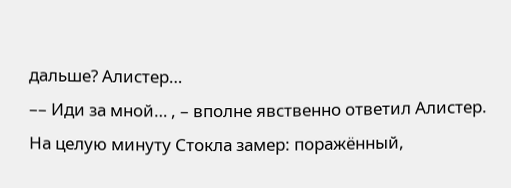дальше? Алистер…
–– Иди за мной… , – вполне явственно ответил Алистер.
На целую минуту Стокла замер: поражённый,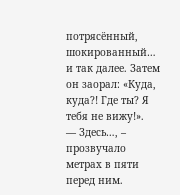потрясённый, шокированный… и так далее. Затем он заорал: «Куда, куда?! Где ты? Я тебя не вижу!».
–– Здесь…, – прозвучало метрах в пяти перед ним.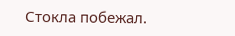Стокла побежал.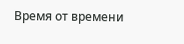Время от времени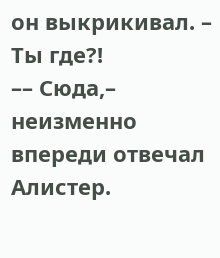он выкрикивал. – Ты где?!
–– Сюда,– неизменно впереди отвечал Алистер.